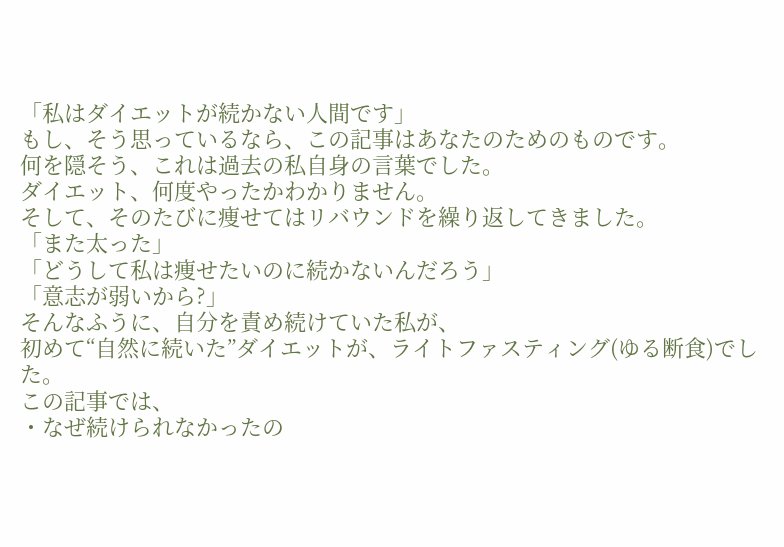「私はダイエットが続かない人間です」
もし、そう思っているなら、この記事はあなたのためのものです。
何を隠そう、これは過去の私自身の言葉でした。
ダイエット、何度やったかわかりません。
そして、そのたびに痩せてはリバウンドを繰り返してきました。
「また太った」
「どうして私は痩せたいのに続かないんだろう」
「意志が弱いから?」
そんなふうに、自分を責め続けていた私が、
初めて“自然に続いた”ダイエットが、ライトファスティング(ゆる断食)でした。
この記事では、
・なぜ続けられなかったの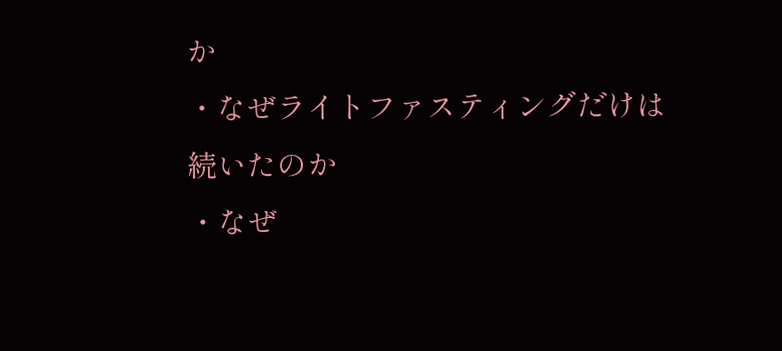か
・なぜライトファスティングだけは続いたのか
・なぜ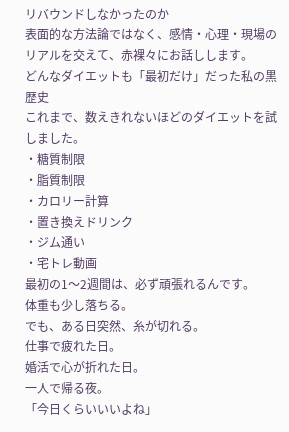リバウンドしなかったのか
表面的な方法論ではなく、感情・心理・現場のリアルを交えて、赤裸々にお話しします。
どんなダイエットも「最初だけ」だった私の黒歴史
これまで、数えきれないほどのダイエットを試しました。
・糖質制限
・脂質制限
・カロリー計算
・置き換えドリンク
・ジム通い
・宅トレ動画
最初の1〜2週間は、必ず頑張れるんです。
体重も少し落ちる。
でも、ある日突然、糸が切れる。
仕事で疲れた日。
婚活で心が折れた日。
一人で帰る夜。
「今日くらいいいよね」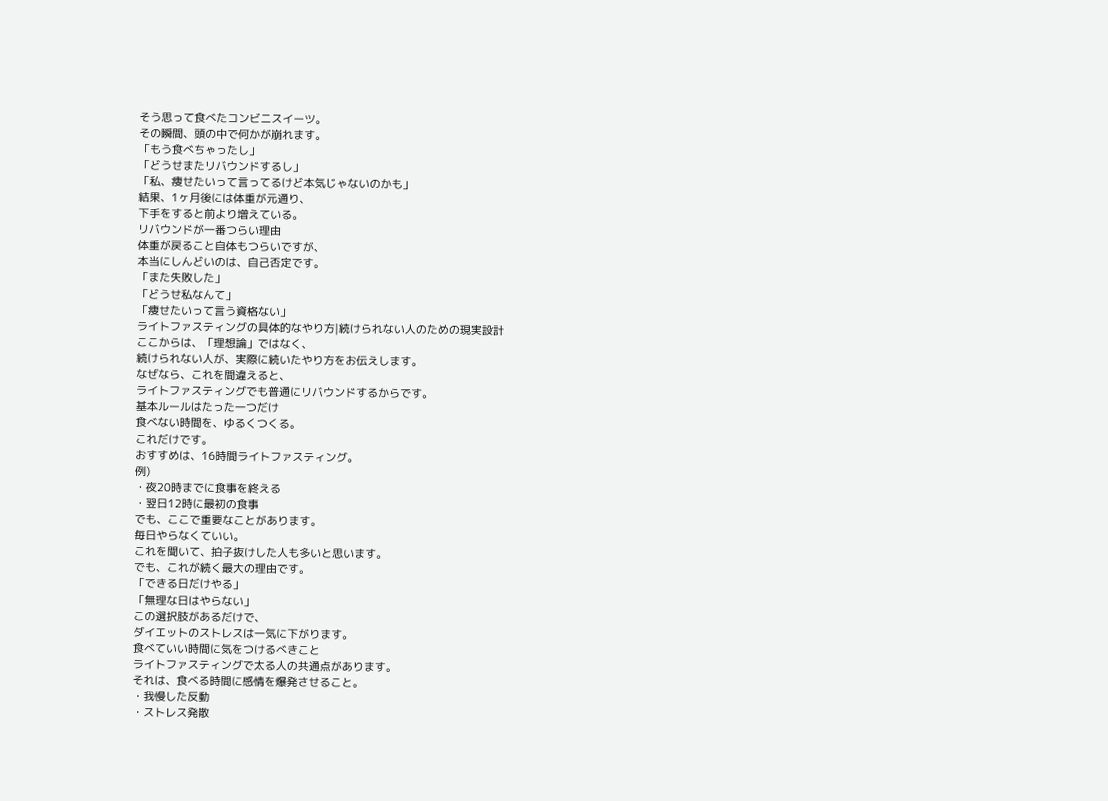そう思って食べたコンビニスイーツ。
その瞬間、頭の中で何かが崩れます。
「もう食べちゃったし」
「どうせまたリバウンドするし」
「私、痩せたいって言ってるけど本気じゃないのかも」
結果、1ヶ月後には体重が元通り、
下手をすると前より増えている。
リバウンドが一番つらい理由
体重が戻ること自体もつらいですが、
本当にしんどいのは、自己否定です。
「また失敗した」
「どうせ私なんて」
「痩せたいって言う資格ない」
ライトファスティングの具体的なやり方|続けられない人のための現実設計
ここからは、「理想論」ではなく、
続けられない人が、実際に続いたやり方をお伝えします。
なぜなら、これを間違えると、
ライトファスティングでも普通にリバウンドするからです。
基本ルールはたった一つだけ
食べない時間を、ゆるくつくる。
これだけです。
おすすめは、16時間ライトファスティング。
例)
・夜20時までに食事を終える
・翌日12時に最初の食事
でも、ここで重要なことがあります。
毎日やらなくていい。
これを聞いて、拍子抜けした人も多いと思います。
でも、これが続く最大の理由です。
「できる日だけやる」
「無理な日はやらない」
この選択肢があるだけで、
ダイエットのストレスは一気に下がります。
食べていい時間に気をつけるべきこと
ライトファスティングで太る人の共通点があります。
それは、食べる時間に感情を爆発させること。
・我慢した反動
・ストレス発散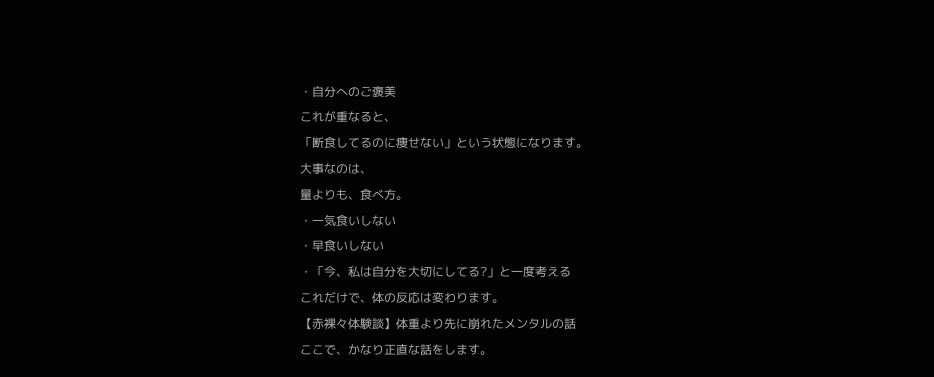・自分へのご褒美
これが重なると、
「断食してるのに痩せない」という状態になります。
大事なのは、
量よりも、食べ方。
・一気食いしない
・早食いしない
・「今、私は自分を大切にしてる?」と一度考える
これだけで、体の反応は変わります。
【赤裸々体験談】体重より先に崩れたメンタルの話
ここで、かなり正直な話をします。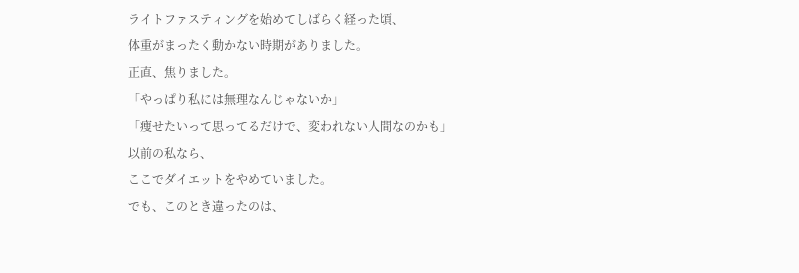ライトファスティングを始めてしばらく経った頃、
体重がまったく動かない時期がありました。
正直、焦りました。
「やっぱり私には無理なんじゃないか」
「痩せたいって思ってるだけで、変われない人間なのかも」
以前の私なら、
ここでダイエットをやめていました。
でも、このとき違ったのは、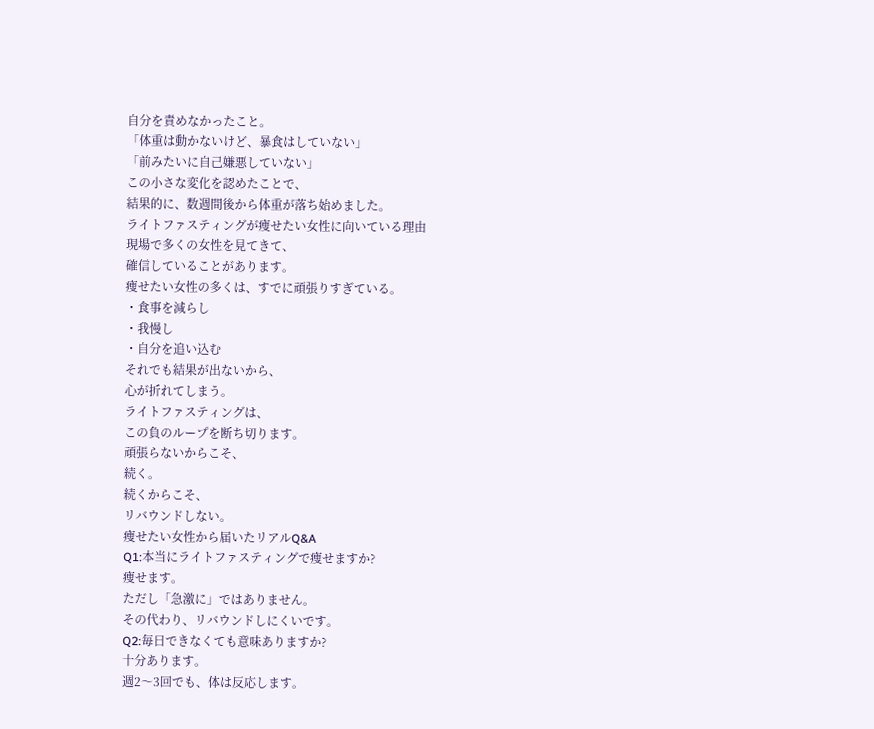自分を責めなかったこと。
「体重は動かないけど、暴食はしていない」
「前みたいに自己嫌悪していない」
この小さな変化を認めたことで、
結果的に、数週間後から体重が落ち始めました。
ライトファスティングが痩せたい女性に向いている理由
現場で多くの女性を見てきて、
確信していることがあります。
痩せたい女性の多くは、すでに頑張りすぎている。
・食事を減らし
・我慢し
・自分を追い込む
それでも結果が出ないから、
心が折れてしまう。
ライトファスティングは、
この負のループを断ち切ります。
頑張らないからこそ、
続く。
続くからこそ、
リバウンドしない。
痩せたい女性から届いたリアルQ&A
Q1:本当にライトファスティングで痩せますか?
痩せます。
ただし「急激に」ではありません。
その代わり、リバウンドしにくいです。
Q2:毎日できなくても意味ありますか?
十分あります。
週2〜3回でも、体は反応します。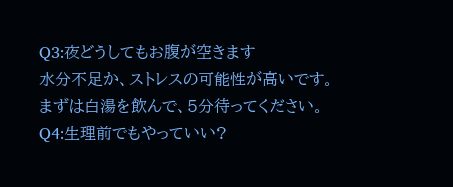Q3:夜どうしてもお腹が空きます
水分不足か、ストレスの可能性が高いです。
まずは白湯を飲んで、5分待ってください。
Q4:生理前でもやっていい?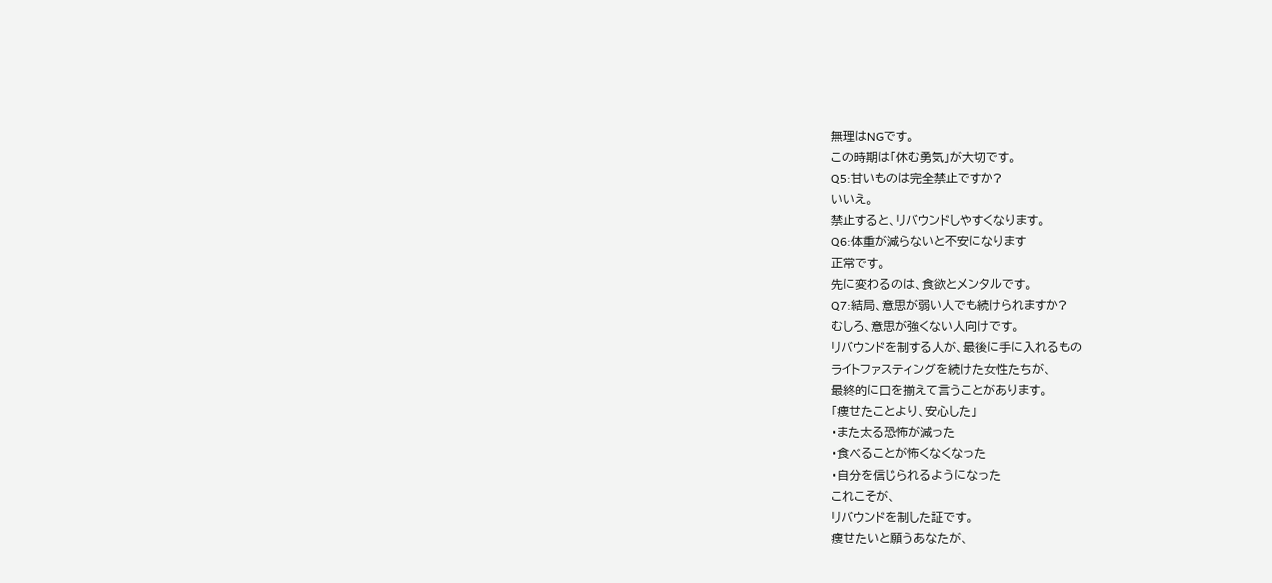無理はNGです。
この時期は「休む勇気」が大切です。
Q5:甘いものは完全禁止ですか?
いいえ。
禁止すると、リバウンドしやすくなります。
Q6:体重が減らないと不安になります
正常です。
先に変わるのは、食欲とメンタルです。
Q7:結局、意思が弱い人でも続けられますか?
むしろ、意思が強くない人向けです。
リバウンドを制する人が、最後に手に入れるもの
ライトファスティングを続けた女性たちが、
最終的に口を揃えて言うことがあります。
「痩せたことより、安心した」
・また太る恐怖が減った
・食べることが怖くなくなった
・自分を信じられるようになった
これこそが、
リバウンドを制した証です。
痩せたいと願うあなたが、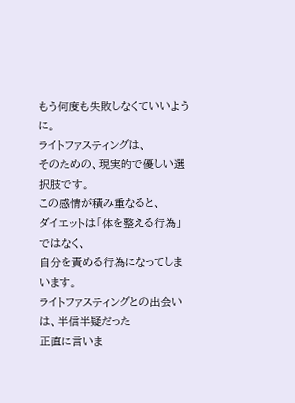もう何度も失敗しなくていいように。
ライトファスティングは、
そのための、現実的で優しい選択肢です。
この感情が積み重なると、
ダイエットは「体を整える行為」ではなく、
自分を責める行為になってしまいます。
ライトファスティングとの出会いは、半信半疑だった
正直に言いま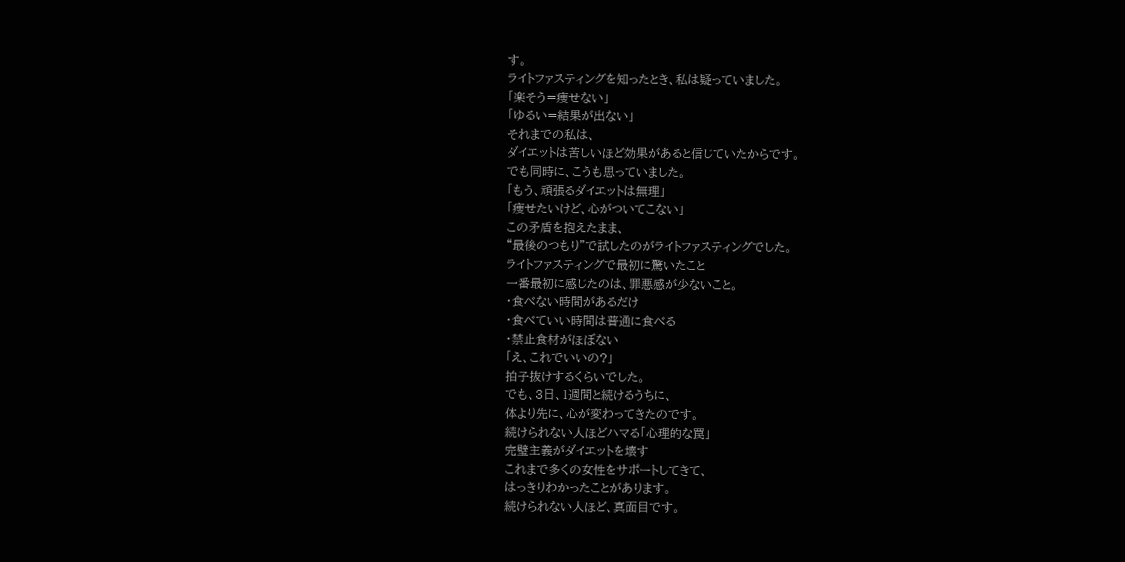す。
ライトファスティングを知ったとき、私は疑っていました。
「楽そう=痩せない」
「ゆるい=結果が出ない」
それまでの私は、
ダイエットは苦しいほど効果があると信じていたからです。
でも同時に、こうも思っていました。
「もう、頑張るダイエットは無理」
「痩せたいけど、心がついてこない」
この矛盾を抱えたまま、
“最後のつもり”で試したのがライトファスティングでした。
ライトファスティングで最初に驚いたこと
一番最初に感じたのは、罪悪感が少ないこと。
・食べない時間があるだけ
・食べていい時間は普通に食べる
・禁止食材がほぼない
「え、これでいいの?」
拍子抜けするくらいでした。
でも、3日、1週間と続けるうちに、
体より先に、心が変わってきたのです。
続けられない人ほどハマる「心理的な罠」
完璧主義がダイエットを壊す
これまで多くの女性をサポートしてきて、
はっきりわかったことがあります。
続けられない人ほど、真面目です。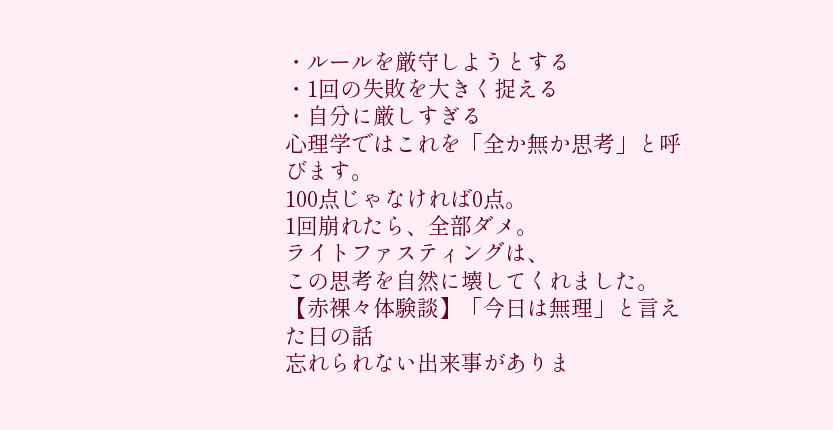・ルールを厳守しようとする
・1回の失敗を大きく捉える
・自分に厳しすぎる
心理学ではこれを「全か無か思考」と呼びます。
100点じゃなければ0点。
1回崩れたら、全部ダメ。
ライトファスティングは、
この思考を自然に壊してくれました。
【赤裸々体験談】「今日は無理」と言えた日の話
忘れられない出来事がありま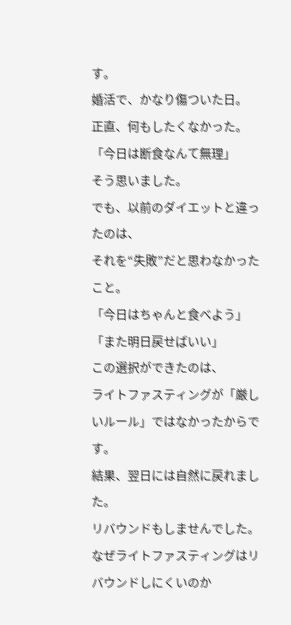す。
婚活で、かなり傷ついた日。
正直、何もしたくなかった。
「今日は断食なんて無理」
そう思いました。
でも、以前のダイエットと違ったのは、
それを“失敗”だと思わなかったこと。
「今日はちゃんと食べよう」
「また明日戻せばいい」
この選択ができたのは、
ライトファスティングが「厳しいルール」ではなかったからです。
結果、翌日には自然に戻れました。
リバウンドもしませんでした。
なぜライトファスティングはリバウンドしにくいのか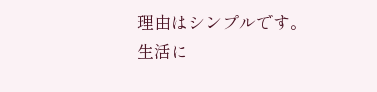理由はシンプルです。
生活に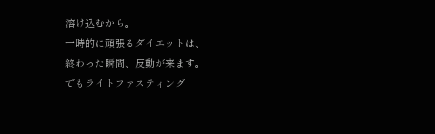溶け込むから。
一時的に頑張るダイエットは、
終わった瞬間、反動が来ます。
でもライトファスティング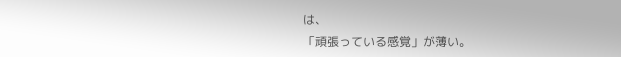は、
「頑張っている感覚」が薄い。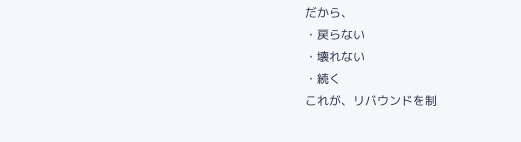だから、
・戻らない
・壊れない
・続く
これが、リバウンドを制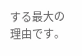する最大の理由です。